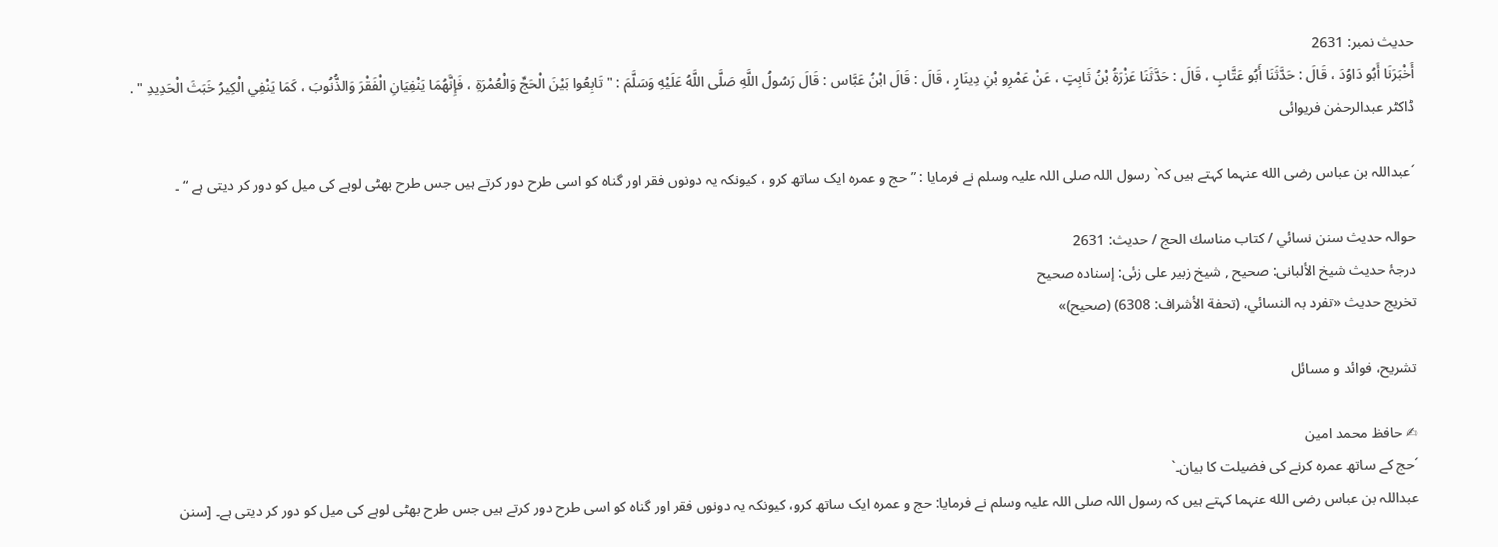حدیث نمبر: 2631
أَخْبَرَنَا أَبُو دَاوُدَ ، قَالَ : حَدَّثَنَا أَبُو عَتَّابٍ ، قَالَ : حَدَّثَنَا عَزْرَةُ بْنُ ثَابِتٍ ، عَنْ عَمْرِو بْنِ دِينَارٍ ، قَالَ : قَالَ ابْنُ عَبَّاس : قَالَ رَسُولُ اللَّهِ صَلَّى اللَّهُ عَلَيْهِ وَسَلَّمَ : " تَابِعُوا بَيْنَ الْحَجِّ وَالْعُمْرَةِ ، فَإِنَّهُمَا يَنْفِيَانِ الْفَقْرَ وَالذُّنُوبَ ، كَمَا يَنْفِي الْكِيرُ خَبَثَ الْحَدِيدِ " .
ڈاکٹر عبدالرحمٰن فریوائی

´عبداللہ بن عباس رضی الله عنہما کہتے ہیں کہ` رسول اللہ صلی اللہ علیہ وسلم نے فرمایا : ” حج و عمرہ ایک ساتھ کرو ، کیونکہ یہ دونوں فقر اور گناہ کو اسی طرح دور کرتے ہیں جس طرح بھٹی لوہے کی میل کو دور کر دیتی ہے “ ۔

حوالہ حدیث سنن نسائي / كتاب مناسك الحج / حدیث: 2631
درجۂ حدیث شیخ الألبانی: صحيح , شیخ زبیر علی زئی: إسناده صحيح
تخریج حدیث «تفرد بہ النسائي، (تحفة الأشراف: 6308) (صحیح)»

تشریح، فوائد و مسائل

✍ حافظ محمد امین
´حج کے ساتھ عمرہ کرنے کی فضیلت کا بیان۔`
عبداللہ بن عباس رضی الله عنہما کہتے ہیں کہ رسول اللہ صلی اللہ علیہ وسلم نے فرمایا: حج و عمرہ ایک ساتھ کرو، کیونکہ یہ دونوں فقر اور گناہ کو اسی طرح دور کرتے ہیں جس طرح بھٹی لوہے کی میل کو دور کر دیتی ہے۔ [سنن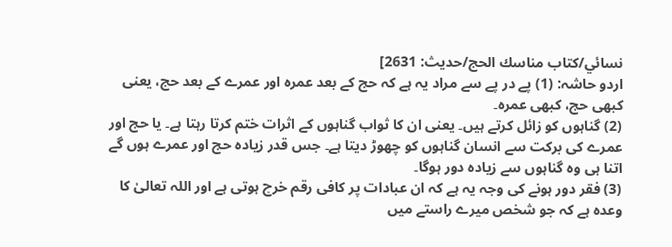نسائي/كتاب مناسك الحج/حدیث: 2631]
اردو حاشہ: (1) پے در پے سے مراد یہ ہے کہ حج کے بعد عمرہ اور عمرے کے بعد حج، یعنی کبھی حج، کبھی عمرہ۔
(2) گناہوں کو زائل کرتے ہیں۔ یعنی ان کا ثواب گناہوں کے اثرات ختم کرتا رہتا ہے۔ یا حج اور عمرے کی برکت سے انسان گناہوں کو چھوڑ دیتا ہے۔ جس قدر زیادہ حج اور عمرے ہوں گے اتنا ہی وہ گناہوں سے زیادہ دور ہوگا۔
(3) فقر دور ہونے کی وجہ یہ ہے کہ ان عبادات پر کافی رقم خرچ ہوتی ہے اور اللہ تعالیٰ کا وعدہ ہے کہ جو شخص میرے راستے میں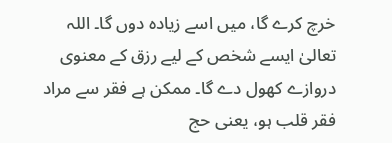خرچ کرے گا، میں اسے زیادہ دوں گا۔ اللہ تعالیٰ ایسے شخص کے لیے رزق کے معنوی دروازے کھول دے گا۔ ممکن ہے فقر سے مراد فقر قلب ہو، یعنی حج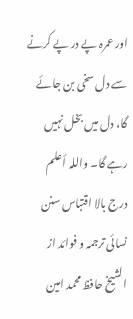اور عمرہ پے در پے کرنے سے دل سخی بن جائے گا، دل میں بخل نہیں رہے گا۔ واللہ أعلم
درج بالا اقتباس سنن نسائی ترجمہ و فوائد از الشیخ حافظ محمد امین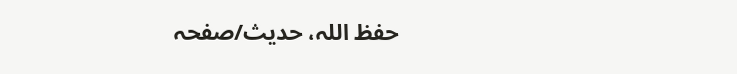حفظ اللہ، حدیث/صفحہ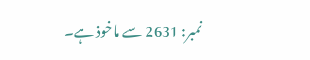نمبر: 2631 سے ماخوذ ہے۔